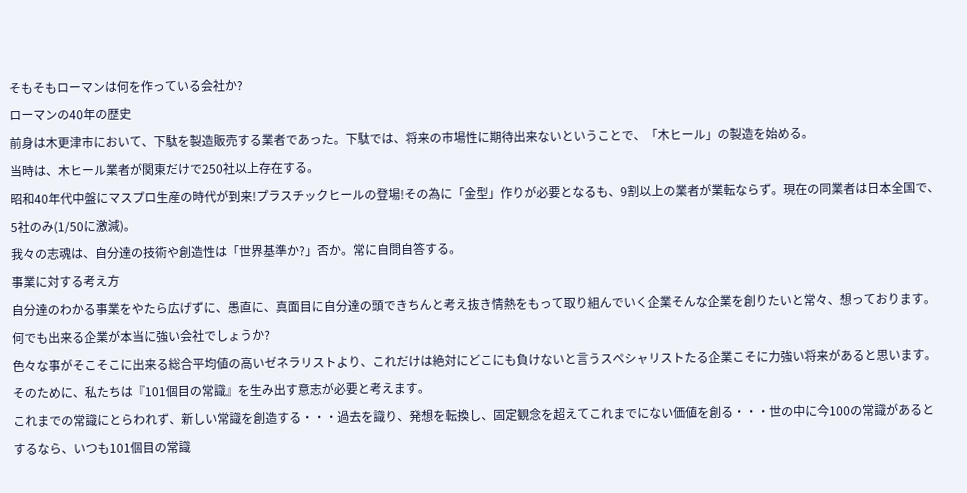そもそもローマンは何を作っている会社か?
ローマンの40年の歴史
前身は木更津市において、下駄を製造販売する業者であった。下駄では、将来の市場性に期待出来ないということで、「木ヒール」の製造を始める。
当時は、木ヒール業者が関東だけで250社以上存在する。
昭和40年代中盤にマスプロ生産の時代が到来!プラスチックヒールの登場!その為に「金型」作りが必要となるも、9割以上の業者が業転ならず。現在の同業者は日本全国で、5社のみ(1/50に激減)。
我々の志魂は、自分達の技術や創造性は「世界基準か?」否か。常に自問自答する。
事業に対する考え方
自分達のわかる事業をやたら広げずに、愚直に、真面目に自分達の頭できちんと考え抜き情熱をもって取り組んでいく企業そんな企業を創りたいと常々、想っております。
何でも出来る企業が本当に強い会社でしょうか?
色々な事がそこそこに出来る総合平均値の高いゼネラリストより、これだけは絶対にどこにも負けないと言うスペシャリストたる企業こそに力強い将来があると思います。
そのために、私たちは『101個目の常識』を生み出す意志が必要と考えます。
これまでの常識にとらわれず、新しい常識を創造する・・・過去を識り、発想を転換し、固定観念を超えてこれまでにない価値を創る・・・世の中に今100の常識があるとするなら、いつも101個目の常識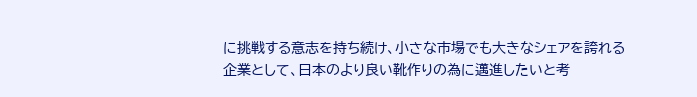に挑戦する意志を持ち続け、小さな市場でも大きなシェアを誇れる企業として、日本のより良い靴作りの為に邁進したいと考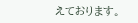えております。